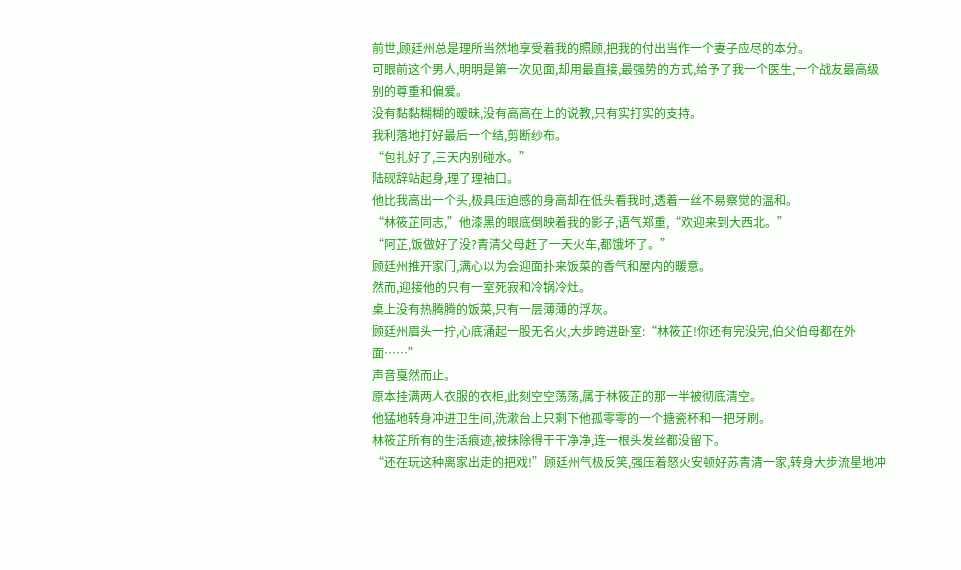前世,顾廷州总是理所当然地享受着我的照顾,把我的付出当作一个妻子应尽的本分。
可眼前这个男人,明明是第一次见面,却用最直接,最强势的方式,给予了我一个医生,一个战友最高级别的尊重和偏爱。
没有黏黏糊糊的暧昧,没有高高在上的说教,只有实打实的支持。
我利落地打好最后一个结,剪断纱布。
“包扎好了,三天内别碰水。”
陆砚辞站起身,理了理袖口。
他比我高出一个头,极具压迫感的身高却在低头看我时,透着一丝不易察觉的温和。
“林筱芷同志,”他漆黑的眼底倒映着我的影子,语气郑重,“欢迎来到大西北。”
“阿芷,饭做好了没?青清父母赶了一天火车,都饿坏了。”
顾廷州推开家门,满心以为会迎面扑来饭菜的香气和屋内的暖意。
然而,迎接他的只有一室死寂和冷锅冷灶。
桌上没有热腾腾的饭菜,只有一层薄薄的浮灰。
顾廷州眉头一拧,心底涌起一股无名火,大步跨进卧室:“林筱芷!你还有完没完,伯父伯母都在外面……”
声音戛然而止。
原本挂满两人衣服的衣柜,此刻空空荡荡,属于林筱芷的那一半被彻底清空。
他猛地转身冲进卫生间,洗漱台上只剩下他孤零零的一个搪瓷杯和一把牙刷。
林筱芷所有的生活痕迹,被抹除得干干净净,连一根头发丝都没留下。
“还在玩这种离家出走的把戏!”顾廷州气极反笑,强压着怒火安顿好苏青清一家,转身大步流星地冲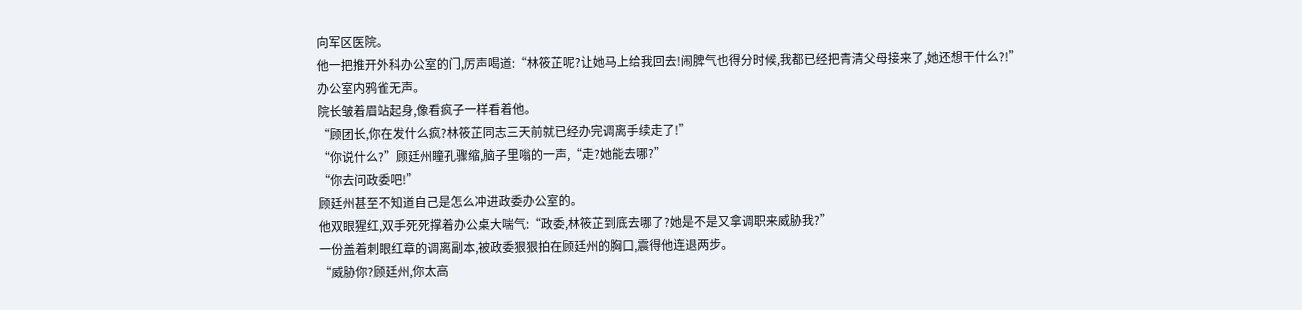向军区医院。
他一把推开外科办公室的门,厉声喝道:“林筱芷呢?让她马上给我回去!闹脾气也得分时候,我都已经把青清父母接来了,她还想干什么?!”
办公室内鸦雀无声。
院长皱着眉站起身,像看疯子一样看着他。
“顾团长,你在发什么疯?林筱芷同志三天前就已经办完调离手续走了!”
“你说什么?”顾廷州瞳孔骤缩,脑子里嗡的一声,“走?她能去哪?”
“你去问政委吧!”
顾廷州甚至不知道自己是怎么冲进政委办公室的。
他双眼猩红,双手死死撑着办公桌大喘气:“政委,林筱芷到底去哪了?她是不是又拿调职来威胁我?”
一份盖着刺眼红章的调离副本,被政委狠狠拍在顾廷州的胸口,震得他连退两步。
“威胁你?顾廷州,你太高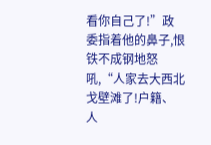看你自己了!”政委指着他的鼻子,恨铁不成钢地怒吼,“人家去大西北戈壁滩了!户籍、人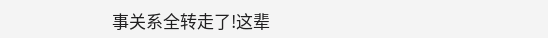事关系全转走了!这辈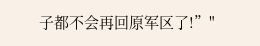子都不会再回原军区了!”"